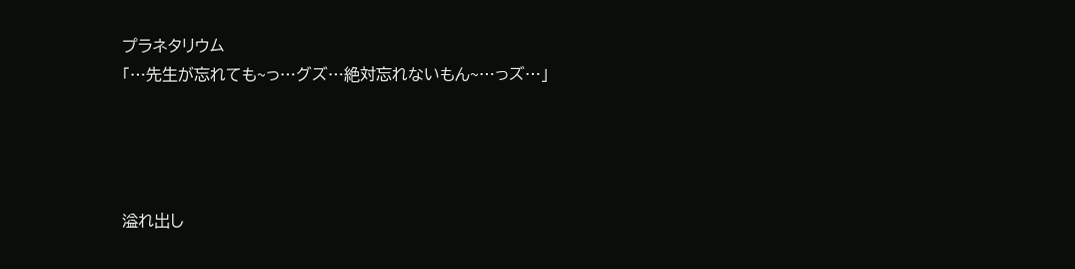プラネタリウム
「…先生が忘れても~っ…グズ…絶対忘れないもん~…っズ…」




溢れ出し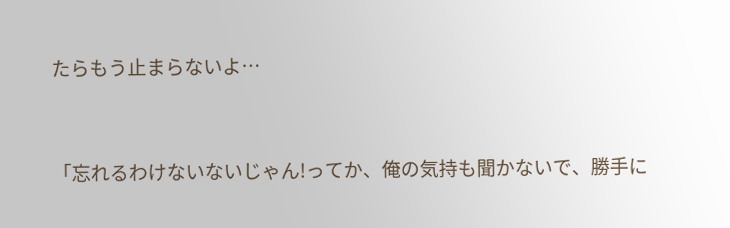たらもう止まらないよ…




「忘れるわけないないじゃん!ってか、俺の気持も聞かないで、勝手に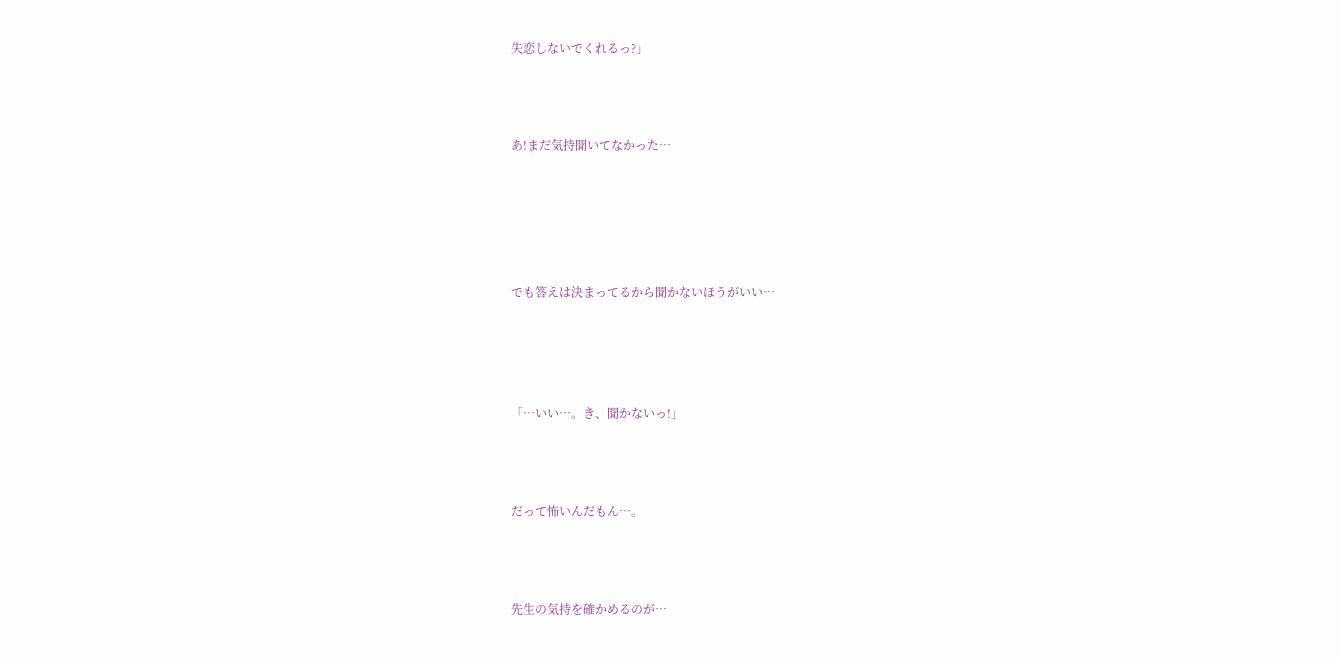失恋しないでくれるっ?」



あ!まだ気持聞いてなかった…





でも答えは決まってるから聞かないほうがいい…




「…いい…。き、聞かないっ!」



だって怖いんだもん…。



先生の気持を確かめるのが…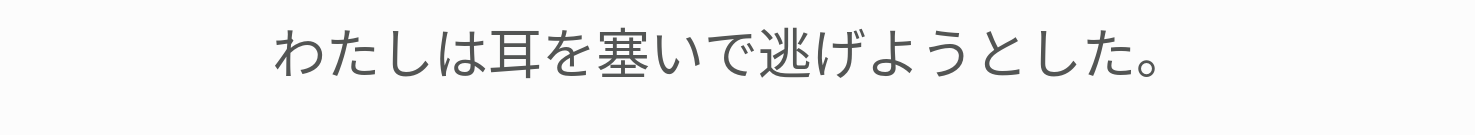わたしは耳を塞いで逃げようとした。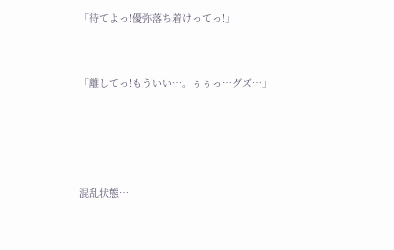「待てよっ!優弥落ち着けってっ!」


「離してっ!もういい…。ぅぅっ…グズ…」




混乱状態…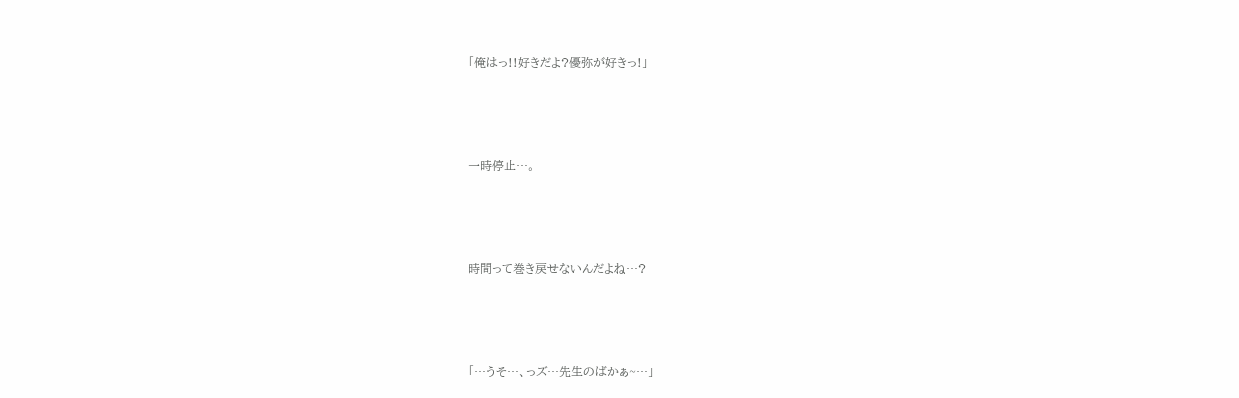「俺はっ!!好きだよ?優弥が好きっ!」



一時停止…。



時間って巻き戻せないんだよね…?



「…うそ…、っズ…先生のばかぁ~…」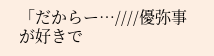「だからー…////優弥事が好きで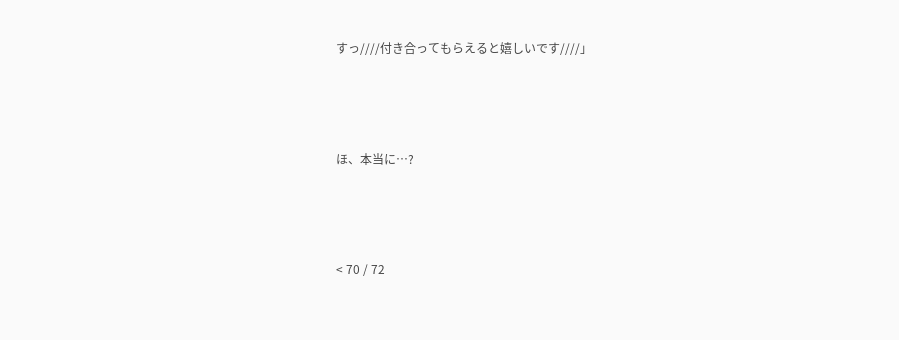すっ////付き合ってもらえると嬉しいです////」




ほ、本当に…?




< 70 / 72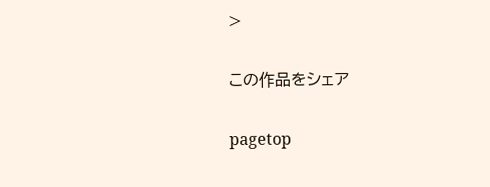>

この作品をシェア

pagetop